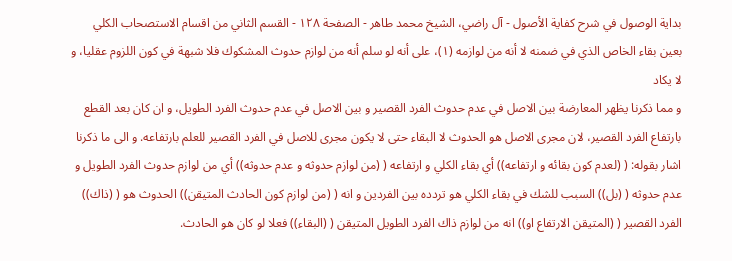بداية الوصول في شرح كفاية الأصول - آل راضي، الشيخ محمد طاهر - الصفحة ١٢٨ - القسم الثاني من اقسام الاستصحاب الكلي
بعين بقاء الخاص الذي في ضمنه لا أنه من لوازمه (١)، على أنه لو سلم أنه من لوازم حدوث المشكوك فلا شبهة في كون اللزوم عقليا، و لا يكاد
و مما ذكرنا يظهر المعارضة بين الاصل في عدم حدوث الفرد القصير و بين الاصل في عدم حدوث الفرد الطويل، و ان كان بعد القطع بارتفاع الفرد القصير، لان مجرى الاصل هو الحدوث لا البقاء حتى لا يكون مجرى للاصل في الفرد القصير للعلم بارتفاعه. و الى ما ذكرنا اشار بقوله: ( (لعدم كون بقائه و ارتفاعه)) أي بقاء الكلي و ارتفاعه ( (من لوازم حدوثه و عدم حدوثه)) أي من لوازم حدوث الفرد الطويل و عدم حدوثه ( (بل)) السبب للشك في بقاء الكلي هو تردده بين الفردين و انه ( (من لوازم كون الحادث المتيقن)) الحدوث هو ( (ذاك)) الفرد القصير ( (المتيقن الارتفاع او)) انه من لوازم ذاك الفرد الطويل المتيقن ( (البقاء)) فعلا لو كان هو الحادث.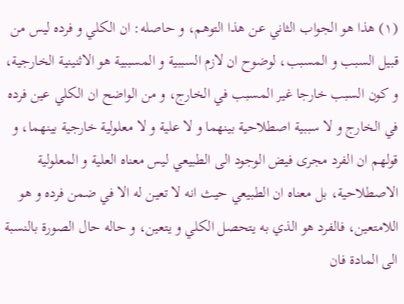(١) هذا هو الجواب الثاني عن هذا التوهم، و حاصله: ان الكلي و فرده ليس من قبيل السبب و المسبب، لوضوح ان لازم السببية و المسببية هو الاثنينية الخارجية، و كون السبب خارجا غير المسبب في الخارج، و من الواضح ان الكلي عين فرده في الخارج و لا سببية اصطلاحية بينهما و لا علية و لا معلولية خارجية بينهما، و قولهم ان الفرد مجرى فيض الوجود الى الطبيعي ليس معناه العلية و المعلولية الاصطلاحية، بل معناه ان الطبيعي حيث انه لا تعين له الا في ضمن فرده و هو اللامتعين، فالفرد هو الذي به يتحصل الكلي و يتعين، و حاله حال الصورة بالنسبة الى المادة فان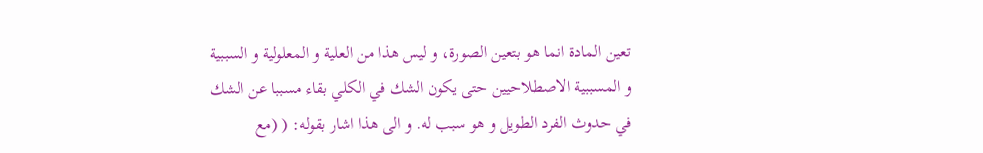تعين المادة انما هو بتعين الصورة، و ليس هذا من العلية و المعلولية و السببية و المسببية الاصطلاحيين حتى يكون الشك في الكلي بقاء مسببا عن الشك في حدوث الفرد الطويل و هو سبب له. و الى هذا اشار بقوله: ( (مع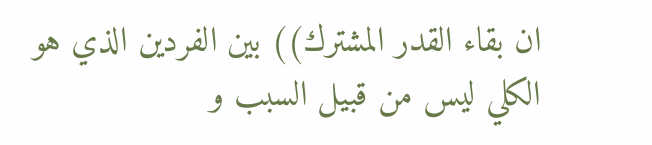ان بقاء القدر المشترك)) بين الفردين الذي هو الكلي ليس من قبيل السبب و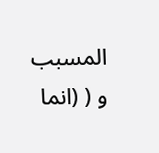المسبب و ( (انما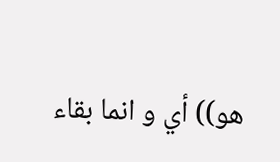هو)) أي و انما بقاء